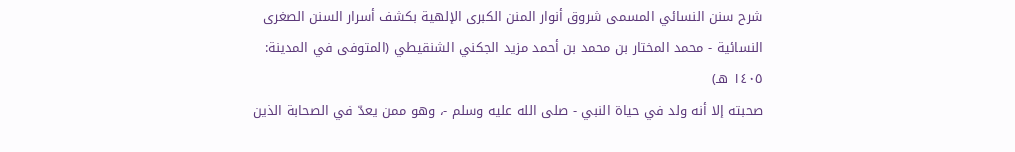شرح سنن النسائي المسمى شروق أنوار المنن الكبرى الإلهية بكشف أسرار السنن الصغرى النسائية - محمد المختار بن محمد بن أحمد مزيد الجكني الشنقيطي (المتوفى في المدينة: ١٤٠٥ هـ)
صحبته إلا أنه ولد في حياة النبي - صلى الله عليه وسلم -، وهو ممن يعدّ في الصحابة الذين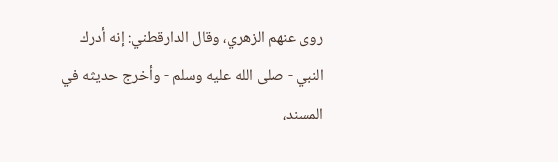روى عنهم الزهري، وقال الدارقطني: إنه أدرك النبي - صلى الله عليه وسلم - وأخرج حديثه في المسند،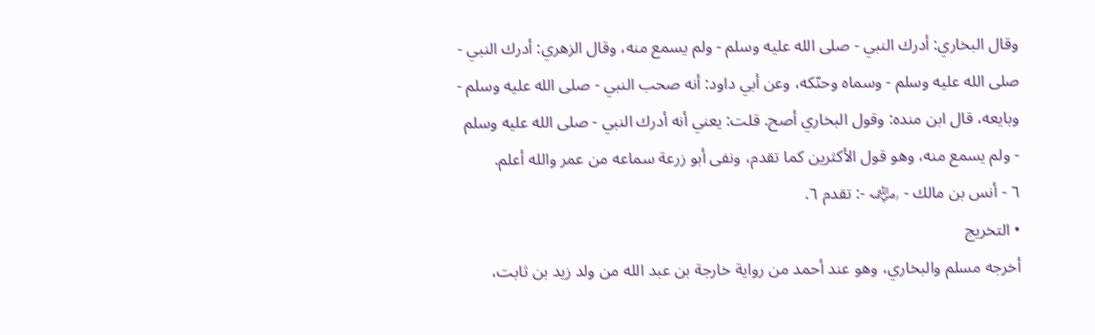وقال البخاري: أدرك النبي - صلى الله عليه وسلم - ولم يسمع منه، وقال الزهري: أدرك النبي - صلى الله عليه وسلم - وسماه وحنّكه، وعن أبي داود: أنه صحب النبي - صلى الله عليه وسلم - وبايعه، قال ابن منده: وقول البخاري أصح. قلت: يعني أنه أدرك النبي - صلى الله عليه وسلم - ولم يسمع منه، وهو قول الأكثرين كما تقدم، ونفى أبو زرعة سماعه من عمر والله أعلم.
٦ - أنس بن مالك - ﵁ -: تقدم ٦.
• التخريج
أخرجه مسلم والبخاري، وهو عند أحمد من رواية خارجة بن عبد الله من ولد زيد بن ثابت،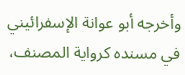وأخرجه أبو عوانة الإسفرائيني في مسنده كرواية المصنف،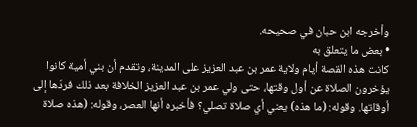وأخرجه ابن حبان في صحيحه.
• بعض ما يتعلق به
كانت هذه القصة أيام ولاية عمر بن عبد العزيز على المدينة، وتقدم أن بني أمية كانوا يؤخرون الصلاة عن أول وقتها، حتى ولي عمر بن عبد العزيز الخلافة بعد ذلك فردّها إلى أوقاتها. وقوله: (ما هذه) يعني أي صلاة تصلي؟ فأخبره أنها العصر، وقوله: (هذه صلاة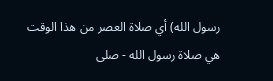رسول الله) أي صلاة العصر من هذا الوقت هي صلاة رسول الله - صلى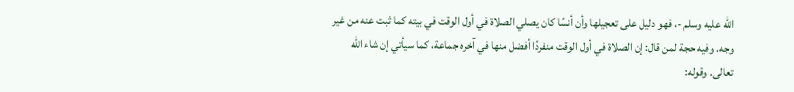الله عليه وسلم -، فهو دليل على تعجيلها وأن أنسًا كان يصلي الصلاة في أول الوقت في بيته كما ثبت عنه من غير وجه. وفيه حجة لمن قال: إن الصلاة في أول الوقت منفردًا أفضل منها في آخره جماعة، كما سيأتي إن شاء الله تعالى. وقوله: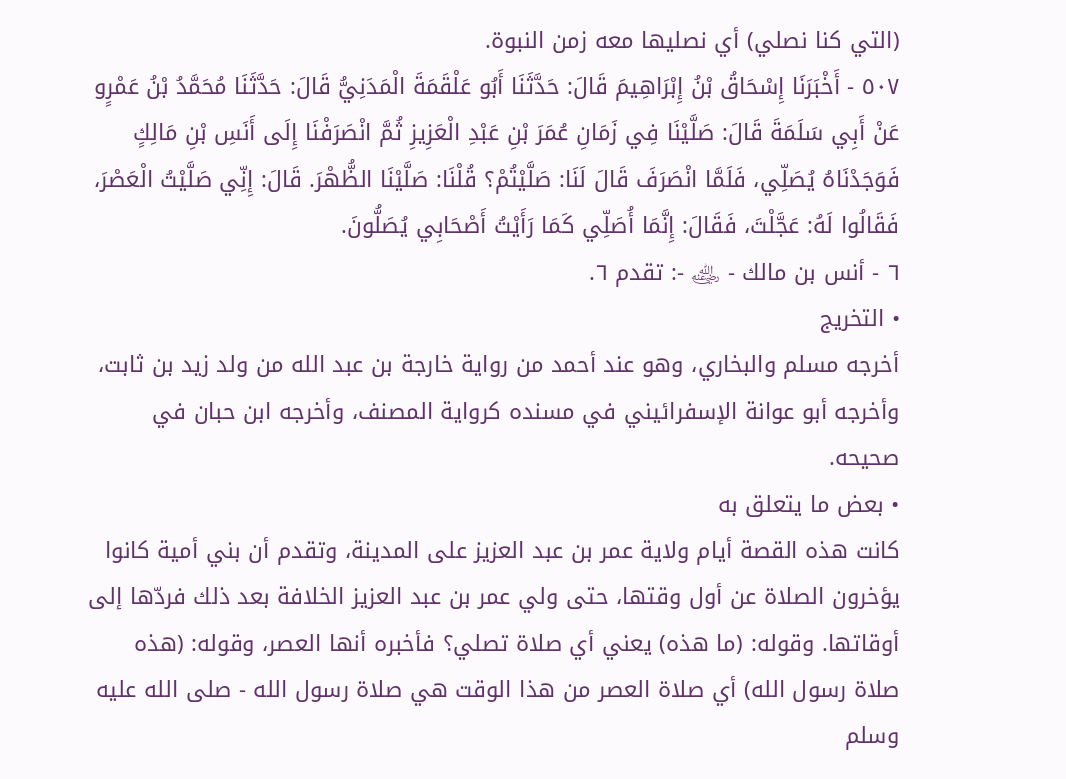(التي كنا نصلي) أي نصليها معه زمن النبوة.
٥٠٧ - أَخْبَرَنَا إِسْحَاقُ بْنُ إِبْرَاهِيمَ قَالَ: حَدَّثَنَا أَبُو عَلْقَمَةَ الْمَدَنِيُّ قَالَ: حَدَّثَنَا مُحَمَّدُ بْنُ عَمْرٍو عَنْ أَبِي سَلَمَةَ قَالَ: صَلَّيْنَا فِي زَمَانِ عُمَرَ بْنِ عَبْدِ الْعَزِيزِ ثُمَّ انْصَرَفْنَا إِلَى أَنَسِ بْنِ مَالِكٍ فَوَجَدْنَاهُ يُصَلِّي، فَلَمَّا انْصَرَفَ قَالَ لَنَا: صَلَّيْتُمْ؟ قُلْنَا: صَلَّيْنَا الظُّهْرَ. قَالَ: إِنِّي صَلَّيْتُ الْعَصْرَ، فَقَالُوا لَهُ: عَجَّلْتَ، فَقَالَ: إِنَّمَا أُصَلِّي كَمَا رَأَيْتُ أَصْحَابِي يُصَلُّونَ.
٦ - أنس بن مالك - ﵁ -: تقدم ٦.
• التخريج
أخرجه مسلم والبخاري، وهو عند أحمد من رواية خارجة بن عبد الله من ولد زيد بن ثابت، وأخرجه أبو عوانة الإسفرائيني في مسنده كرواية المصنف، وأخرجه ابن حبان في صحيحه.
• بعض ما يتعلق به
كانت هذه القصة أيام ولاية عمر بن عبد العزيز على المدينة، وتقدم أن بني أمية كانوا يؤخرون الصلاة عن أول وقتها، حتى ولي عمر بن عبد العزيز الخلافة بعد ذلك فردّها إلى أوقاتها. وقوله: (ما هذه) يعني أي صلاة تصلي؟ فأخبره أنها العصر، وقوله: (هذه صلاة رسول الله) أي صلاة العصر من هذا الوقت هي صلاة رسول الله - صلى الله عليه وسلم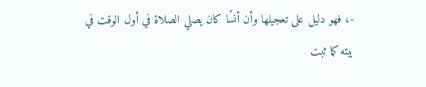-، فهو دليل على تعجيلها وأن أنسًا كان يصلي الصلاة في أول الوقت في بيته كما ثبت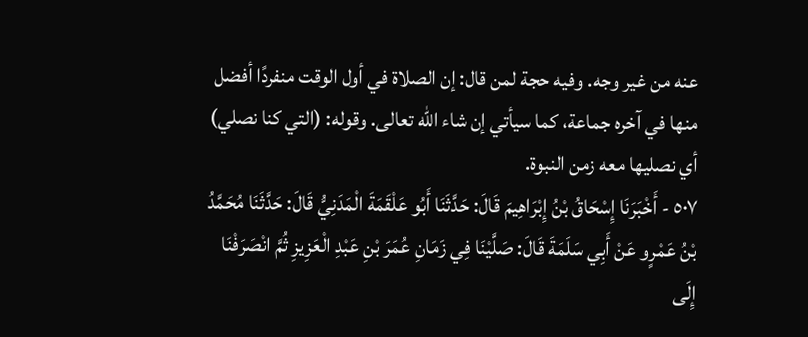عنه من غير وجه. وفيه حجة لمن قال: إن الصلاة في أول الوقت منفردًا أفضل منها في آخره جماعة، كما سيأتي إن شاء الله تعالى. وقوله: (التي كنا نصلي) أي نصليها معه زمن النبوة.
٥٠٧ - أَخْبَرَنَا إِسْحَاقُ بْنُ إِبْرَاهِيمَ قَالَ: حَدَّثَنَا أَبُو عَلْقَمَةَ الْمَدَنِيُّ قَالَ: حَدَّثَنَا مُحَمَّدُ بْنُ عَمْرٍو عَنْ أَبِي سَلَمَةَ قَالَ: صَلَّيْنَا فِي زَمَانِ عُمَرَ بْنِ عَبْدِ الْعَزِيزِ ثُمَّ انْصَرَفْنَا إِلَى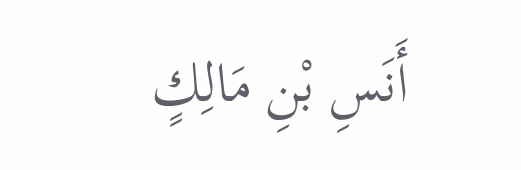أَنَسِ بْنِ مَالِكٍ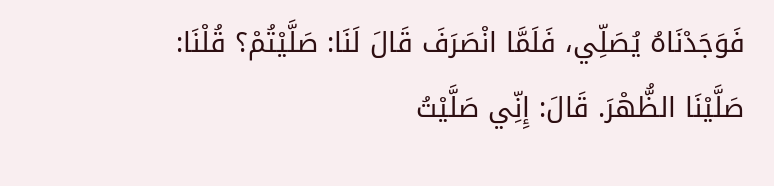فَوَجَدْنَاهُ يُصَلِّي، فَلَمَّا انْصَرَفَ قَالَ لَنَا: صَلَّيْتُمْ؟ قُلْنَا: صَلَّيْنَا الظُّهْرَ. قَالَ: إِنِّي صَلَّيْتُ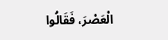الْعَصْرَ، فَقَالُوا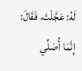لَهُ: عَجَّلْتَ، فَقَالَ: إِنَّمَا أُصَلِّي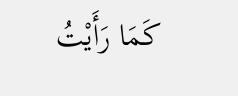كَمَا رَأَيْتُ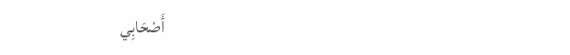أَصْحَابِي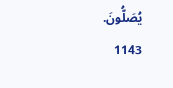يُصَلُّونَ.
1143